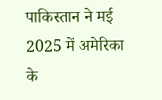पाकिस्तान ने मई 2025 में अमेरिका के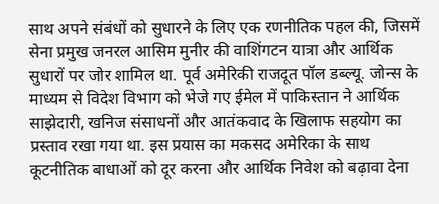साथ अपने संबंधों को सुधारने के लिए एक रणनीतिक पहल की, जिसमें सेना प्रमुख जनरल आसिम मुनीर की वाशिंगटन यात्रा और आर्थिक सुधारों पर जोर शामिल था. पूर्व अमेरिकी राजदूत पॉल डब्ल्यू. जोन्स के माध्यम से विदेश विभाग को भेजे गए ईमेल में पाकिस्तान ने आर्थिक साझेदारी, खनिज संसाधनों और आतंकवाद के खिलाफ सहयोग का प्रस्ताव रखा गया था. इस प्रयास का मकसद अमेरिका के साथ कूटनीतिक बाधाओं को दूर करना और आर्थिक निवेश को बढ़ावा देना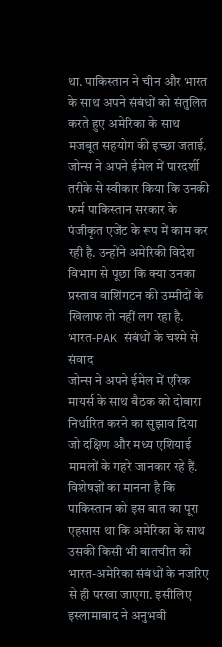था. पाकिस्तान ने चीन और भारत के साथ अपने संबंधों को संतुलित करते हुए अमेरिका के साथ मजबूत सहयोग की इच्छा जताई.
जोन्स ने अपने ईमेल में पारदर्शी तरीके से स्वीकार किया कि उनकी फर्म पाकिस्तान सरकार के पंजीकृत एजेंट के रूप में काम कर रही है. उन्होंने अमेरिकी विदेश विभाग से पूछा कि क्या उनका प्रस्ताव वाशिंगटन की उम्मीदों के खिलाफ तो नहीं लग रहा है.
भारत-PAK संबंधों के चश्मे से संवाद
जोन्स ने अपने ईमेल में एरिक मायर्स के साथ बैठक को दोबारा निर्धारित करने का सुझाव दिया जो दक्षिण और मध्य एशियाई मामलों के गहरे जानकार रहे हैं.
विशेषज्ञों का मानना है कि पाकिस्तान को इस बात का पूरा एहसास था कि अमेरिका के साथ उसकी किसी भी बातचीत को भारत-अमेरिका संबंधों के नजरिए से ही परखा जाएगा. इसीलिए इस्लामाबाद ने अनुभवी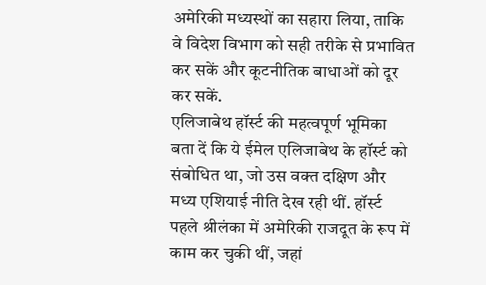अमेरिकी मध्यस्थों का सहारा लिया, ताकि वे विदेश विभाग को सही तरीके से प्रभावित कर सकें और कूटनीतिक बाधाओं को दूर कर सकें.
एलिजाबेथ हॉर्स्ट की महत्वपूर्ण भूमिका
बता दें कि ये ईमेल एलिजाबेथ के हॉर्स्ट को संबोधित था, जो उस वक्त दक्षिण और मध्य एशियाई नीति देख रही थीं. हॉर्स्ट पहले श्रीलंका में अमेरिकी राजदूत के रूप में काम कर चुकी थीं, जहां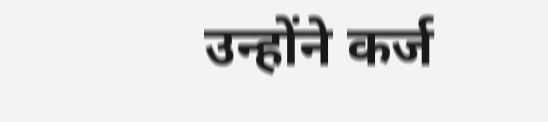उन्होंने कर्ज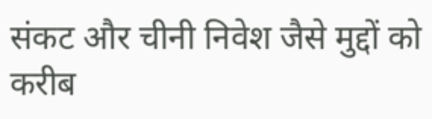संकट और चीनी निवेश जैसे मुद्दों को करीब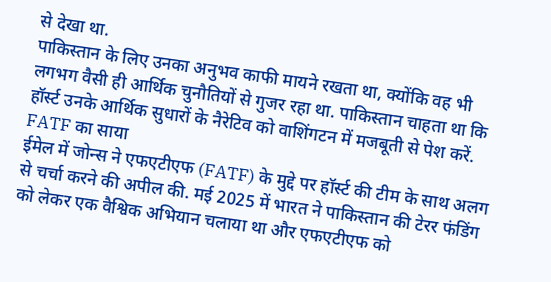से देखा था.
पाकिस्तान के लिए उनका अनुभव काफी मायने रखता था, क्योंकि वह भी लगभग वैसी ही आर्थिक चुनौतियों से गुजर रहा था. पाकिस्तान चाहता था कि हॉर्स्ट उनके आर्थिक सुधारों के नैरेटिव को वाशिंगटन में मजबूती से पेश करें.
FATF का साया
ईमेल में जोन्स ने एफएटीएफ (FATF) के मुद्दे पर हॉर्स्ट की टीम के साथ अलग से चर्चा करने की अपील की. मई 2025 में भारत ने पाकिस्तान की टेरर फंडिंग को लेकर एक वैश्विक अभियान चलाया था और एफएटीएफ को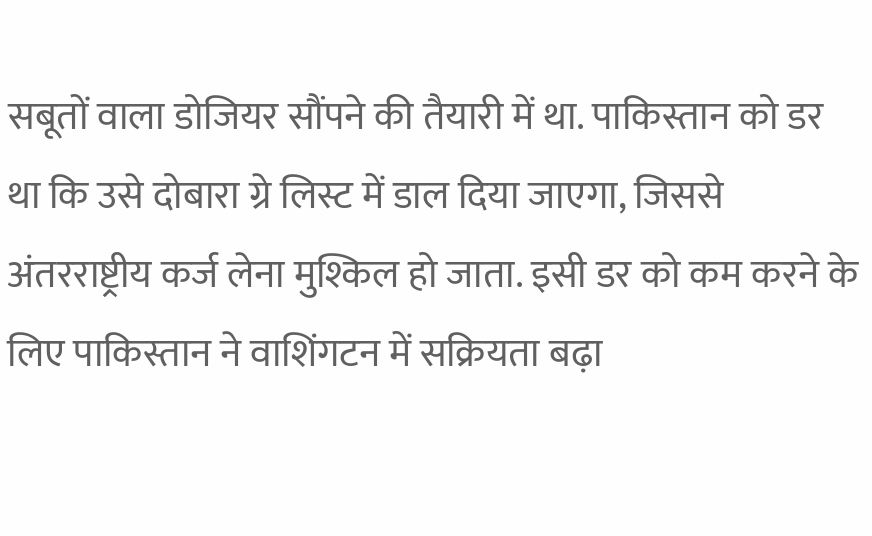सबूतों वाला डोजियर सौंपने की तैयारी में था. पाकिस्तान को डर था कि उसे दोबारा ग्रे लिस्ट में डाल दिया जाएगा, जिससे अंतरराष्ट्रीय कर्ज लेना मुश्किल हो जाता. इसी डर को कम करने के लिए पाकिस्तान ने वाशिंगटन में सक्रियता बढ़ा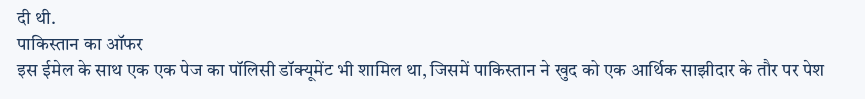दी थी.
पाकिस्तान का ऑफर
इस ईमेल के साथ एक एक पेज का पॉलिसी डॉक्यूमेंट भी शामिल था, जिसमें पाकिस्तान ने खुद को एक आर्थिक साझीदार के तौर पर पेश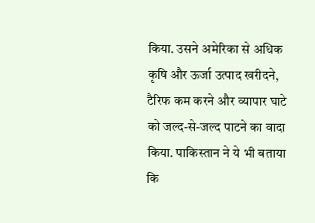किया. उसने अमेरिका से अधिक कृषि और ऊर्जा उत्पाद खरीदने, टैरिफ कम करने और व्यापार घाटे को जल्द-से-जल्द पाटने का वादा किया. पाकिस्तान ने ये भी बताया कि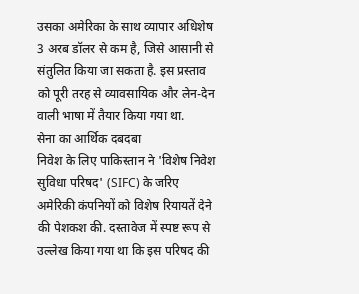उसका अमेरिका के साथ व्यापार अधिशेष 3 अरब डॉलर से कम है, जिसे आसानी से संतुलित किया जा सकता है. इस प्रस्ताव को पूरी तरह से व्यावसायिक और लेन-देन वाली भाषा में तैयार किया गया था.
सेना का आर्थिक दबदबा
निवेश के लिए पाकिस्तान ने 'विशेष निवेश सुविधा परिषद' (SIFC) के जरिए अमेरिकी कंपनियों को विशेष रियायतें देने की पेशकश की. दस्तावेज में स्पष्ट रूप से उल्लेख किया गया था कि इस परिषद की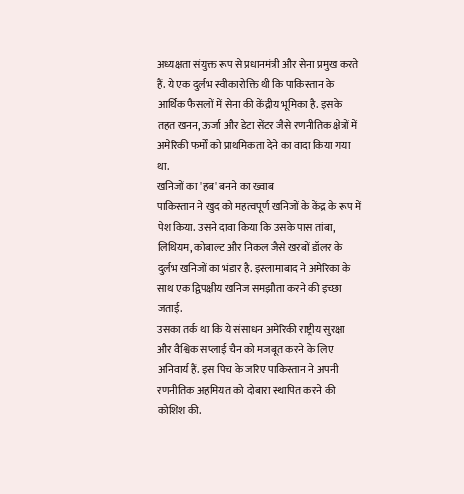अध्यक्षता संयुक्त रूप से प्रधानमंत्री और सेना प्रमुख करते हैं. ये एक दुर्लभ स्वीकारोक्ति थी कि पाकिस्तान के आर्थिक फैसलों में सेना की केंद्रीय भूमिका है. इसके तहत खनन, ऊर्जा और डेटा सेंटर जैसे रणनीतिक क्षेत्रों में अमेरिकी फर्मों को प्राथमिकता देने का वादा किया गया था.
खनिजों का 'हब' बनने का ख्वाब
पाकिस्तान ने खुद को महत्वपूर्ण खनिजों के केंद्र के रूप में पेश किया. उसने दावा किया कि उसके पास तांबा, लिथियम, कोबाल्ट और निकल जैसे खरबों डॉलर के दुर्लभ खनिजों का भंडार है. इस्लामाबाद ने अमेरिका के साथ एक द्विपक्षीय खनिज समझौता करने की इच्छा जताई.
उसका तर्क था कि ये संसाधन अमेरिकी राष्ट्रीय सुरक्षा और वैश्विक सप्लाई चैन को मजबूत करने के लिए अनिवार्य हैं. इस पिच के जरिए पाकिस्तान ने अपनी रणनीतिक अहमियत को दोबारा स्थापित करने की कोशिश की.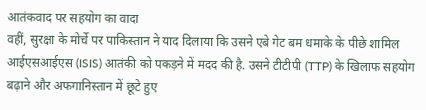आतंकवाद पर सहयोग का वादा
वहीं, सुरक्षा के मोर्चे पर पाकिस्तान ने याद दिलाया कि उसने एबे गेट बम धमाके के पीछे शामिल आईएसआईएस (ISIS) आतंकी को पकड़ने में मदद की है. उसने टीटीपी (TTP) के खिलाफ सहयोग बढ़ाने और अफगानिस्तान में छूटे हुए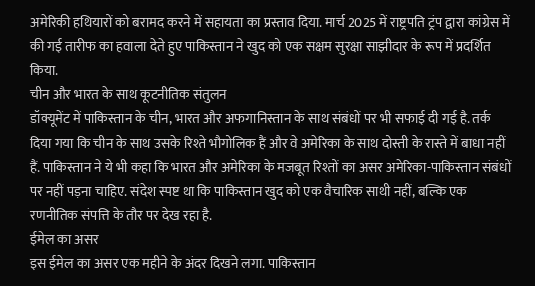अमेरिकी हथियारों को बरामद करने में सहायता का प्रस्ताव दिया. मार्च 2025 में राष्ट्रपति ट्रंप द्वारा कांग्रेस में की गई तारीफ का हवाला देते हुए पाकिस्तान ने खुद को एक सक्षम सुरक्षा साझीदार के रूप में प्रदर्शित किया.
चीन और भारत के साथ कूटनीतिक संतुलन
डॉक्यूमेंट में पाकिस्तान के चीन, भारत और अफगानिस्तान के साथ संबंधों पर भी सफाई दी गई है. तर्क दिया गया कि चीन के साथ उसके रिश्ते भौगोलिक हैं और वे अमेरिका के साथ दोस्ती के रास्ते में बाधा नहीं हैं. पाकिस्तान ने ये भी कहा कि भारत और अमेरिका के मजबूत रिश्तों का असर अमेरिका-पाकिस्तान संबंधों पर नहीं पड़ना चाहिए. संदेश स्पष्ट था कि पाकिस्तान खुद को एक वैचारिक साथी नहीं, बल्कि एक रणनीतिक संपत्ति के तौर पर देख रहा है.
ईमेल का असर
इस ईमेल का असर एक महीने के अंदर दिखने लगा. पाकिस्तान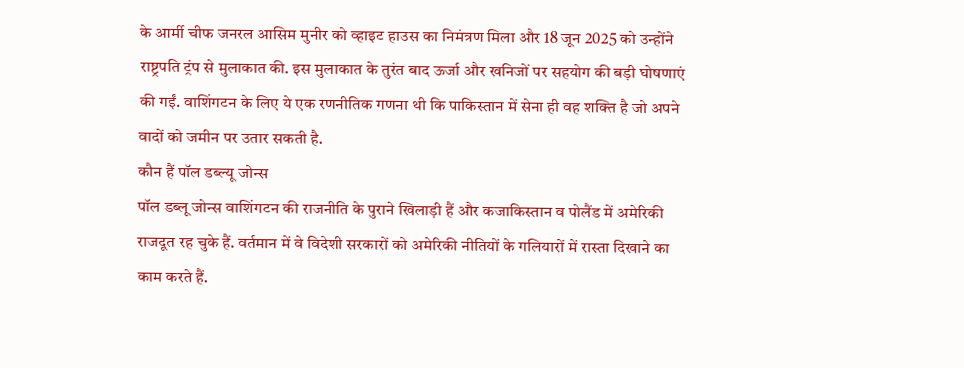के आर्मी चीफ जनरल आसिम मुनीर को व्हाइट हाउस का निमंत्रण मिला और 18 जून 2025 को उन्होंने राष्ट्रपति ट्रंप से मुलाकात की. इस मुलाकात के तुरंत बाद ऊर्जा और खनिजों पर सहयोग की बड़ी घोषणाएं की गईं. वाशिंगटन के लिए ये एक रणनीतिक गणना थी कि पाकिस्तान में सेना ही वह शक्ति है जो अपने वादों को जमीन पर उतार सकती है.
कौन हैं पॉल डब्ल्यू जोन्स
पॉल डब्लू जोन्स वाशिंगटन की राजनीति के पुराने खिलाड़ी हैं और कजाकिस्तान व पोलैंड में अमेरिकी राजदूत रह चुके हैं. वर्तमान में वे विदेशी सरकारों को अमेरिकी नीतियों के गलियारों में रास्ता दिखाने का काम करते हैं.